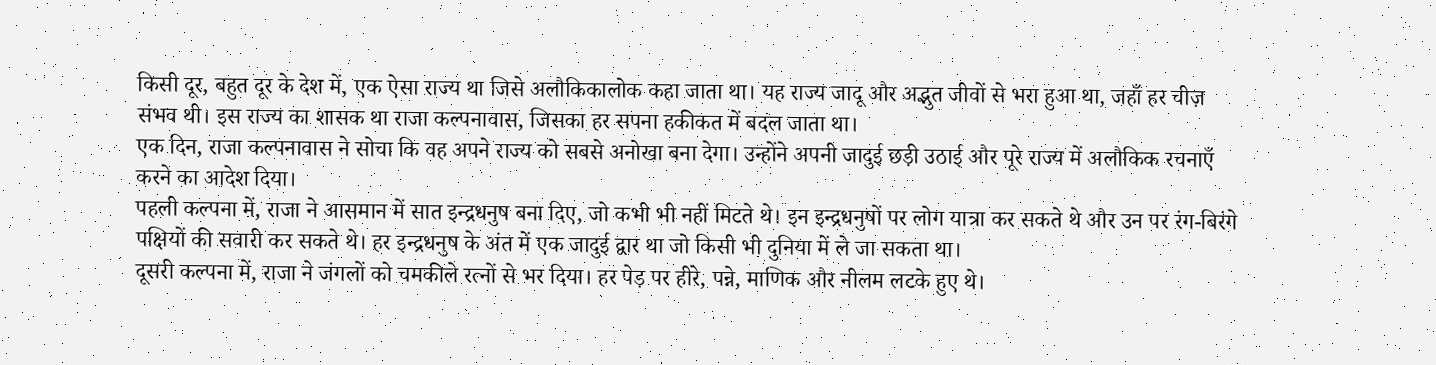किसी दूर, बहुत दूर के देश में, एक ऐसा राज्य था जिसे अलौकिकालोक कहा जाता था। यह राज्य जादू और अद्भुत जीवों से भरा हुआ था, जहाँ हर चीज़ संभव थी। इस राज्य का शासक था राजा कल्पनावास, जिसका हर सपना हकीकत में बदल जाता था।
एक दिन, राजा कल्पनावास ने सोचा कि वह अपने राज्य को सबसे अनोखा बना देगा। उन्होंने अपनी जादुई छड़ी उठाई और पूरे राज्य में अलौकिक रचनाएँ करने का आदेश दिया।
पहली कल्पना में, राजा ने आसमान में सात इन्द्रधनुष बना दिए, जो कभी भी नहीं मिटते थे। इन इन्द्रधनुषों पर लोग यात्रा कर सकते थे और उन पर रंग-बिरंगे पक्षियों की सवारी कर सकते थे। हर इन्द्रधनुष के अंत में एक जादुई द्वार था जो किसी भी दुनिया में ले जा सकता था।
दूसरी कल्पना में, राजा ने जंगलों को चमकीले रत्नों से भर दिया। हर पेड़ पर हीरे, पन्ने, माणिक और नीलम लटके हुए थे।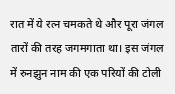रात में ये रत्न चमकते थे और पूरा जंगल तारों की तरह जगमगाता था। इस जंगल में रुनझुन नाम की एक परियों की टोली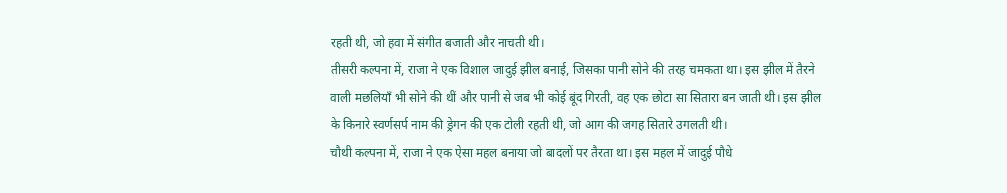रहती थी, जो हवा में संगीत बजाती और नाचती थी।
तीसरी कल्पना में, राजा ने एक विशाल जादुई झील बनाई, जिसका पानी सोने की तरह चमकता था। इस झील में तैरने वाली मछलियाँ भी सोने की थीं और पानी से जब भी कोई बूंद गिरती, वह एक छोटा सा सितारा बन जाती थी। इस झील के किनारे स्वर्णसर्प नाम की ड्रेगन की एक टोली रहती थी, जो आग की जगह सितारे उगलती थी।
चौथी कल्पना में, राजा ने एक ऐसा महल बनाया जो बादलों पर तैरता था। इस महल में जादुई पौधे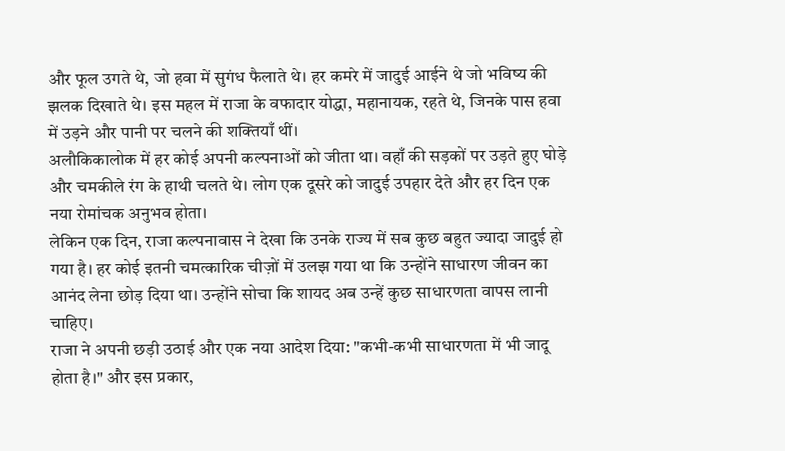और फूल उगते थे, जो हवा में सुगंध फैलाते थे। हर कमरे में जादुई आईने थे जो भविष्य की झलक दिखाते थे। इस महल में राजा के वफादार योद्धा, महानायक, रहते थे, जिनके पास हवा में उड़ने और पानी पर चलने की शक्तियाँ थीं।
अलौकिकालोक में हर कोई अपनी कल्पनाओं को जीता था। वहाँ की सड़कों पर उड़ते हुए घोड़े और चमकीले रंग के हाथी चलते थे। लोग एक दूसरे को जादुई उपहार देते और हर दिन एक नया रोमांचक अनुभव होता।
लेकिन एक दिन, राजा कल्पनावास ने देखा कि उनके राज्य में सब कुछ बहुत ज्यादा जादुई हो गया है। हर कोई इतनी चमत्कारिक चीज़ों में उलझ गया था कि उन्होंने साधारण जीवन का आनंद लेना छोड़ दिया था। उन्होंने सोचा कि शायद अब उन्हें कुछ साधारणता वापस लानी चाहिए।
राजा ने अपनी छड़ी उठाई और एक नया आदेश दिया: "कभी-कभी साधारणता में भी जादू होता है।" और इस प्रकार,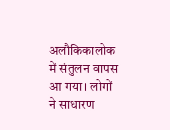अलौकिकालोक में संतुलन वापस आ गया। लोगों ने साधारण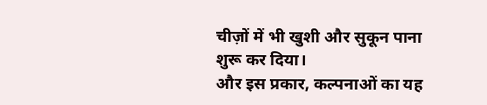चीज़ों में भी खुशी और सुकून पाना शुरू कर दिया।
और इस प्रकार, कल्पनाओं का यह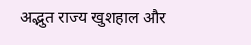अद्भुत राज्य खुशहाल और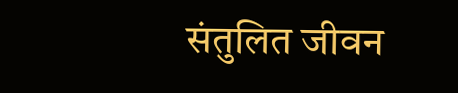संतुलित जीवन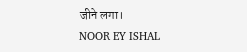जीने लगा।
NOOR EY ISHAL